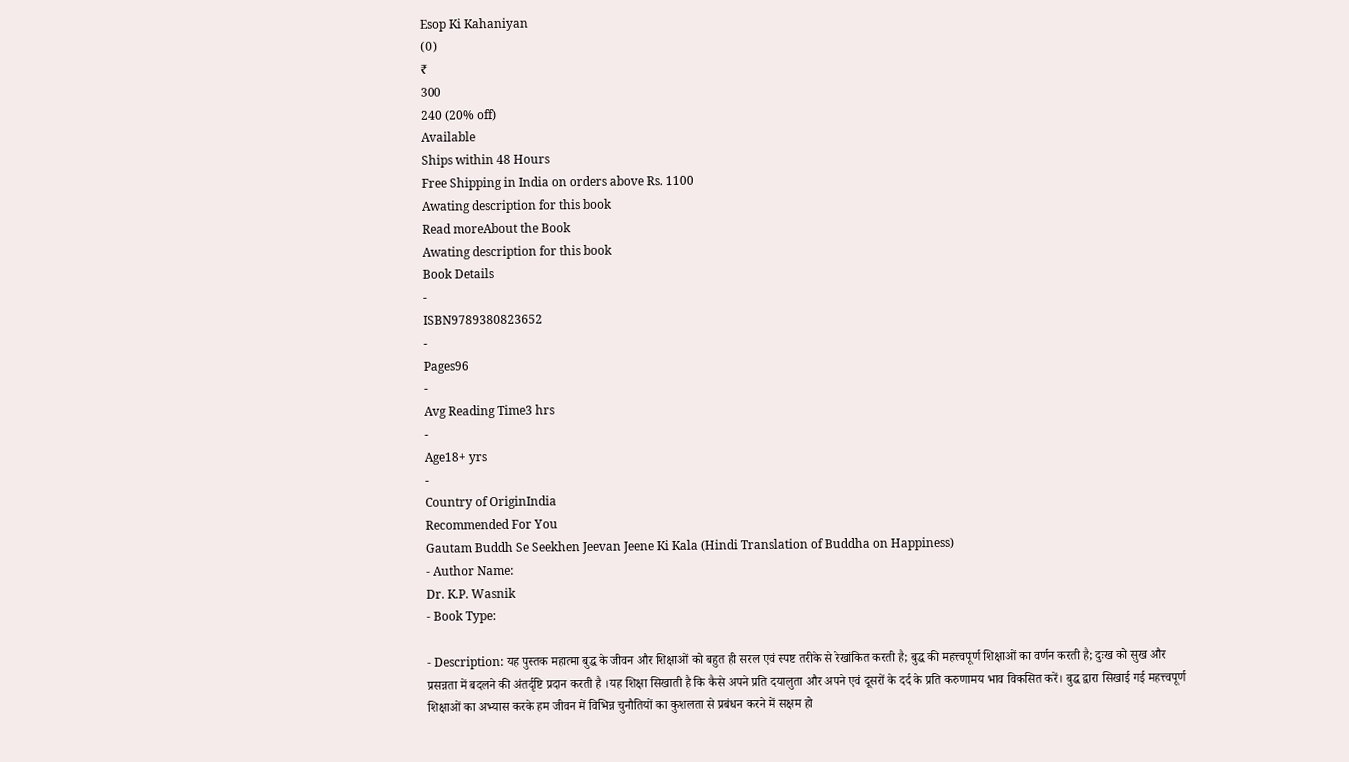Esop Ki Kahaniyan
(0)
₹
300
240 (20% off)
Available
Ships within 48 Hours
Free Shipping in India on orders above Rs. 1100
Awating description for this book
Read moreAbout the Book
Awating description for this book
Book Details
-
ISBN9789380823652
-
Pages96
-
Avg Reading Time3 hrs
-
Age18+ yrs
-
Country of OriginIndia
Recommended For You
Gautam Buddh Se Seekhen Jeevan Jeene Ki Kala (Hindi Translation of Buddha on Happiness)
- Author Name:
Dr. K.P. Wasnik
- Book Type:

- Description: यह पुस्तक महात्मा बुद्ध के जीवन और शिक्षाओं को बहुत ही सरल एवं स्पष्ट तरीके से रेखांकित करती है; बुद्ध की महत्त्वपूर्ण शिक्षाओं का वर्णन करती है; दुःख को सुख और प्रसन्नता में बदलने की अंतर्दृष्टि प्रदान करती है ।यह शिक्षा सिखाती है कि कैसे अपने प्रति दयालुता और अपने एवं दूसरों के दर्द के प्रति करुणामय भाव विकसित करें। बुद्ध द्वारा सिखाई गई महत्त्वपूर्ण शिक्षाओं का अभ्यास करके हम जीवन में विभिन्न चुनौतियों का कुशलता से प्रबंधन करने में सक्षम हो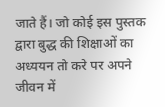जाते हैं। जो कोई इस पुस्तक द्वारा बुद्ध की शिक्षाओं का अध्ययन तो करे पर अपने जीवन में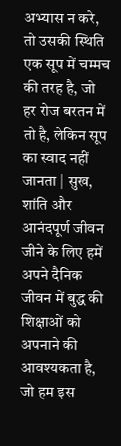अभ्यास न करे, तो उसकी स्थिति एक सूप में चम्मच की तरह है, जो हर रोज बरतन में तो है, लेकिन सूप का स्वाद नहीं जानता | सुख, शांति और आनंदपूर्ण जीवन जीने के लिए हमें अपने दैनिक जीवन में बुद्ध की शिक्षाओं को अपनाने की आवश्यकता है, जो हम इस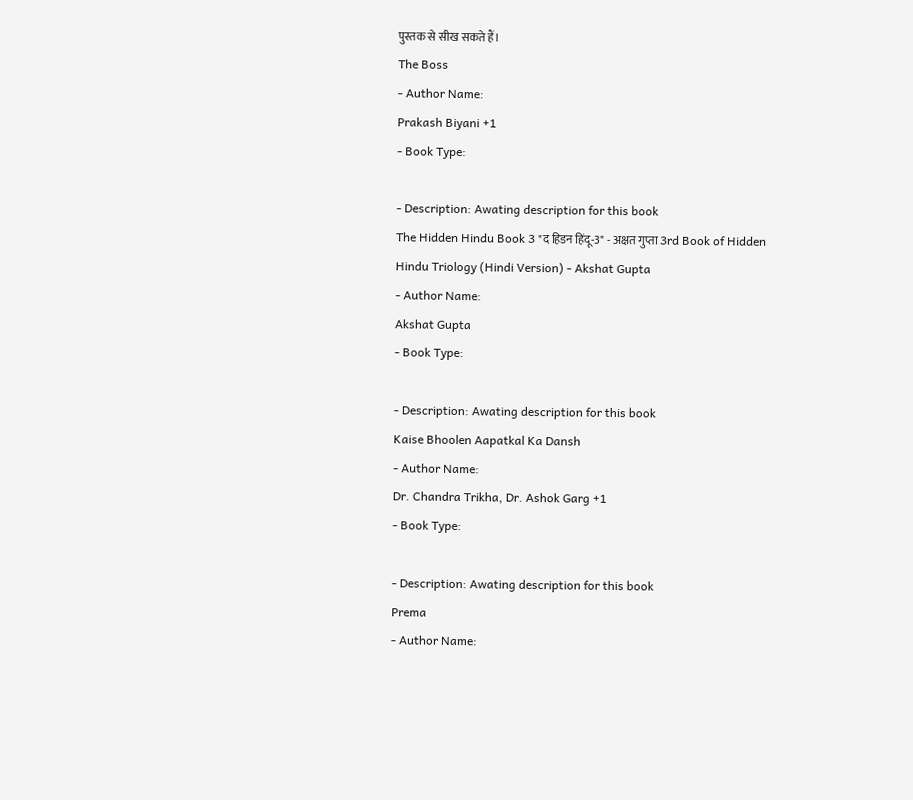पुस्तक से सीख सकते हैं।
The Boss
- Author Name:
Prakash Biyani +1
- Book Type:

- Description: Awating description for this book
The Hidden Hindu Book 3 "द हिडन हिंदू-3" - अक्षत गुप्ता 3rd Book of Hidden Hindu Triology (Hindi Version) - Akshat Gupta
- Author Name:
Akshat Gupta
- Book Type:

- Description: Awating description for this book
Kaise Bhoolen Aapatkal Ka Dansh
- Author Name:
Dr. Chandra Trikha, Dr. Ashok Garg +1
- Book Type:

- Description: Awating description for this book
Prema
- Author Name: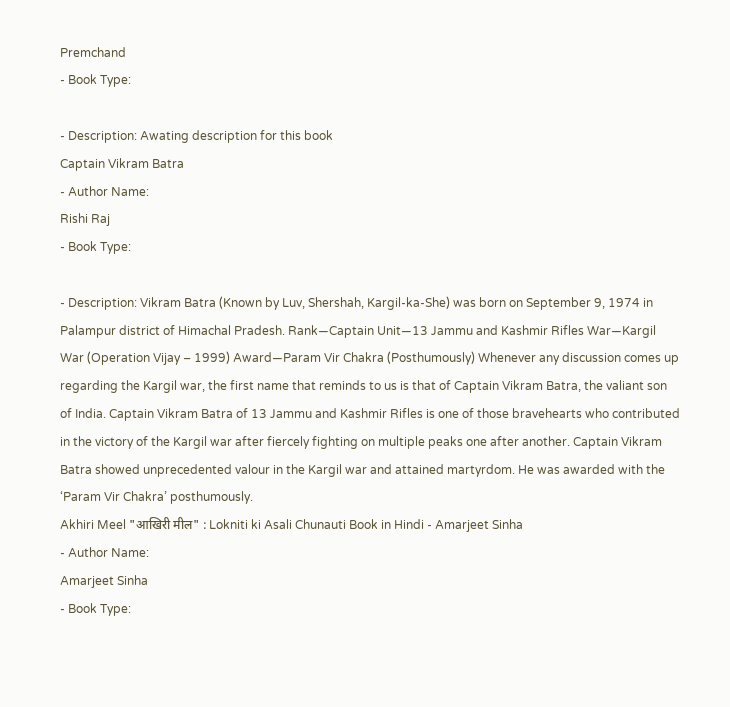Premchand
- Book Type:

- Description: Awating description for this book
Captain Vikram Batra
- Author Name:
Rishi Raj
- Book Type:

- Description: Vikram Batra (Known by Luv, Shershah, Kargil-ka-She) was born on September 9, 1974 in Palampur district of Himachal Pradesh. Rank—Captain Unit—13 Jammu and Kashmir Rifles War—Kargil War (Operation Vijay – 1999) Award—Param Vir Chakra (Posthumously) Whenever any discussion comes up regarding the Kargil war, the first name that reminds to us is that of Captain Vikram Batra, the valiant son of India. Captain Vikram Batra of 13 Jammu and Kashmir Rifles is one of those bravehearts who contributed in the victory of the Kargil war after fiercely fighting on multiple peaks one after another. Captain Vikram Batra showed unprecedented valour in the Kargil war and attained martyrdom. He was awarded with the ‘Param Vir Chakra’ posthumously.
Akhiri Meel "आखिरी मील" : Lokniti ki Asali Chunauti Book in Hindi - Amarjeet Sinha
- Author Name:
Amarjeet Sinha
- Book Type: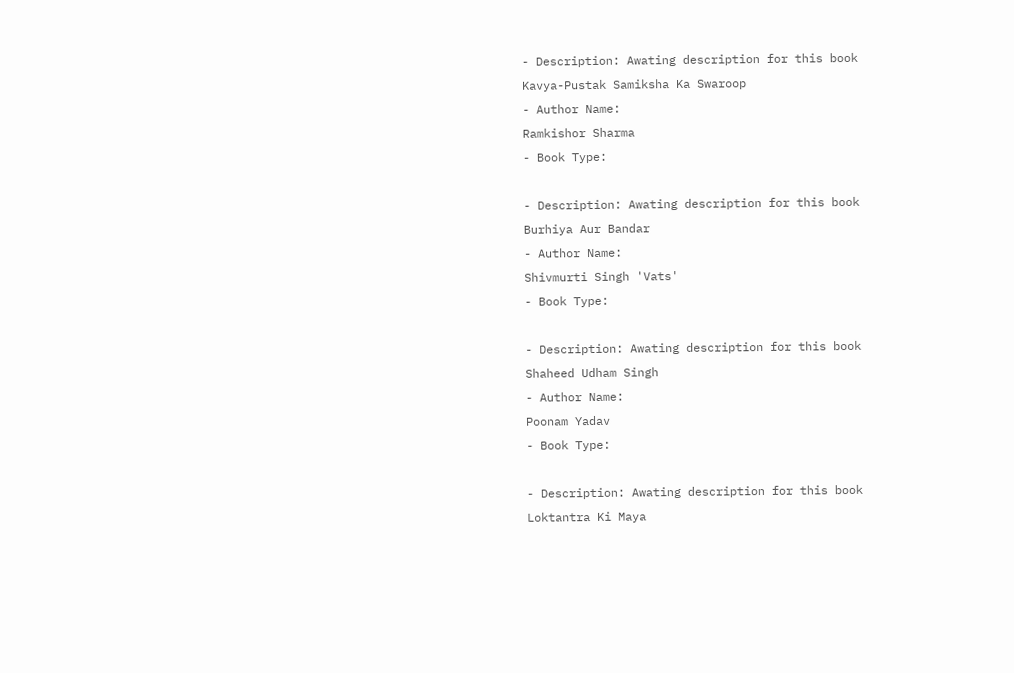- Description: Awating description for this book
Kavya-Pustak Samiksha Ka Swaroop
- Author Name:
Ramkishor Sharma
- Book Type:

- Description: Awating description for this book
Burhiya Aur Bandar
- Author Name:
Shivmurti Singh 'Vats'
- Book Type:

- Description: Awating description for this book
Shaheed Udham Singh
- Author Name:
Poonam Yadav
- Book Type:

- Description: Awating description for this book
Loktantra Ki Maya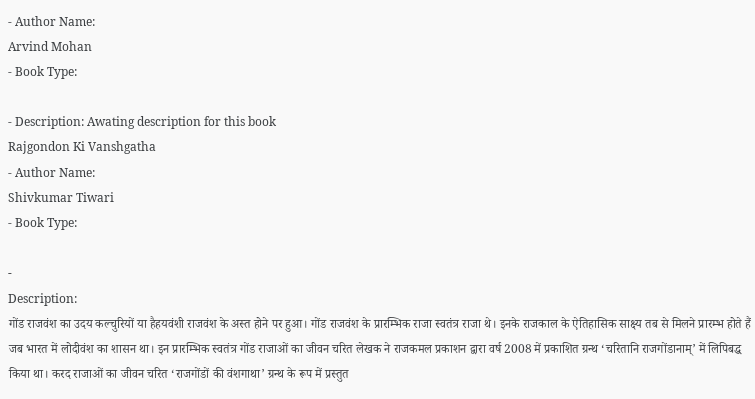- Author Name:
Arvind Mohan
- Book Type:

- Description: Awating description for this book
Rajgondon Ki Vanshgatha
- Author Name:
Shivkumar Tiwari
- Book Type:

-
Description:
गोंड राजवंश का उदय कल्चुरियों या हैहयवंशी राजवंश के अस्त होने पर हुआ। गोंड राजवंश के प्रारम्भिक राजा स्वतंत्र राजा थे। इनके राजकाल के ऐतिहासिक साक्ष्य तब से मिलने प्रारम्भ होते हैं जब भारत में लोदीवंश का शासन था। इन प्रारम्भिक स्वतंत्र गोंड राजाओं का जीवन चरित लेखक ने राजकमल प्रकाशन द्वारा वर्ष 2008 में प्रकाशित ग्रन्थ ‘चरितानि राजगोंडानाम्’ में लिपिबद्ध किया था। करद राजाओं का जीवन चरित ‘राजगोंडों की वंशगाथा’ ग्रन्थ के रूप में प्रस्तुत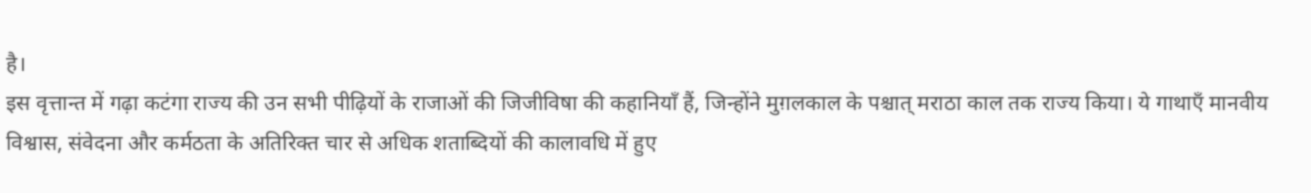है।
इस वृत्तान्त में गढ़ा कटंगा राज्य की उन सभी पीढ़ियों के राजाओं की जिजीविषा की कहानियाँ हैं, जिन्होंने मुग़लकाल के पश्चात् मराठा काल तक राज्य किया। ये गाथाएँ मानवीय विश्वास, संवेदना और कर्मठता के अतिरिक्त चार से अधिक शताब्दियों की कालावधि में हुए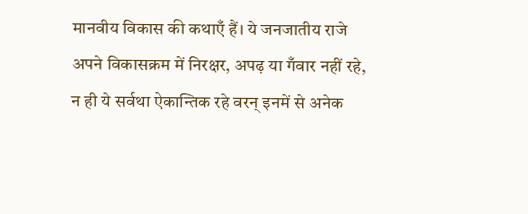मानवीय विकास की कथाएँ हैं। ये जनजातीय राजे अपने विकासक्रम में निरक्षर, अपढ़ या गँवार नहीं रहे, न ही ये सर्वथा ऐकान्तिक रहे वरन् इनमें से अनेक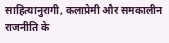साहित्यानुरागी, कलाप्रेमी और समकालीन राजनीति के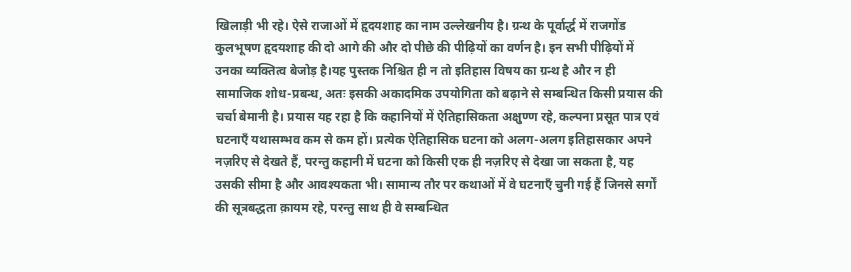खिलाड़ी भी रहे। ऐसे राजाओं में हृदयशाह का नाम उल्लेखनीय है। ग्रन्थ के पूर्वार्द्ध में राजगोंड कुलभूषण हृदयशाह की दो आगे की और दो पीछे की पीढ़ियों का वर्णन है। इन सभी पीढ़ियों में उनका व्यक्तित्व बेजोड़ है।यह पुस्तक निश्चित ही न तो इतिहास विषय का ग्रन्थ है और न ही सामाजिक शोध-प्रबन्ध, अतः इसकी अकादमिक उपयोगिता को बढ़ाने से सम्बन्धित किसी प्रयास की चर्चा बेमानी है। प्रयास यह रहा है कि कहानियों में ऐतिहासिकता अक्षुण्ण रहे, कल्पना प्रसूत पात्र एवं घटनाएँ यथासम्भव कम से कम हों। प्रत्येक ऐतिहासिक घटना को अलग-अलग इतिहासकार अपने नज़रिए से देखते हैं, परन्तु कहानी में घटना को किसी एक ही नज़रिए से देखा जा सकता है, यह उसकी सीमा है और आवश्यकता भी। सामान्य तौर पर कथाओं में वे घटनाएँ चुनी गई हैं जिनसे सर्गों की सूत्रबद्धता क़ायम रहे, परन्तु साथ ही वे सम्बन्धित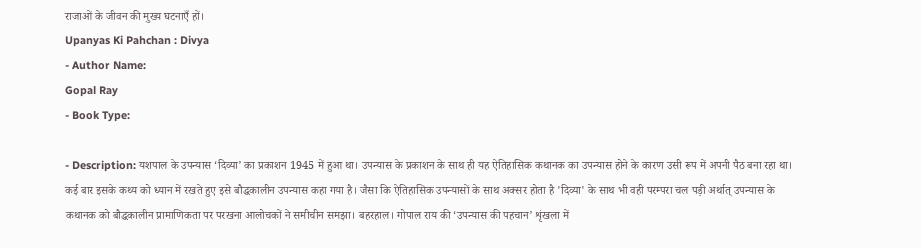राजाओं के जीवन की मुख्य घटनाएँ हों।
Upanyas Ki Pahchan : Divya
- Author Name:
Gopal Ray
- Book Type:

- Description: यशपाल के उपन्यास ‘दिव्या’ का प्रकाशन 1945 में हुआ था। उपन्यास के प्रकाशन के साथ ही यह ऐतिहासिक कथानक का उपन्यास होने के कारण उसी रूप में अपनी पैठ बना रहा था। कई बार इसके कथ्य को ध्यान में रखते हुए इसे बौद्धकालीन उपन्यास कहा गया है। जैसा कि ऐतिहासिक उपन्यासों के साथ अक्सर होता है 'दिव्या' के साथ भी वही परम्परा चल पड़ी अर्थात् उपन्यास के कथानक को बौद्धकालीन प्रामाणिकता पर परखना आलोचकों ने समीचीन समझा। बहरहाल। गोपाल राय की ‘उपन्यास की पहचान’ शृंखला में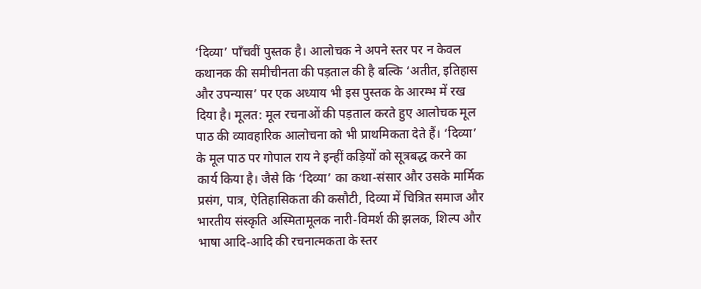‘दिव्या’ पाँचवीं पुस्तक है। आलोचक ने अपने स्तर पर न केवल कथानक की समीचीनता की पड़ताल की है बल्कि ‘अतीत, इतिहास और उपन्यास’ पर एक अध्याय भी इस पुस्तक के आरम्भ में रख दिया है। मूलत: मूल रचनाओं की पड़ताल करते हुए आलोचक मूल पाठ की व्यावहारिक आलोचना को भी प्राथमिकता देते हैं। ‘दिव्या’ के मूल पाठ पर गोपाल राय ने इन्हीं कड़ियों को सूत्रबद्ध करने का कार्य किया है। जैसे कि ‘दिव्या’ का कथा-संसार और उसके मार्मिक प्रसंग, पात्र, ऐतिहासिकता की कसौटी, दिव्या में चित्रित समाज और भारतीय संस्कृति अस्मितामूलक नारी-विमर्श की झलक, शिल्प और भाषा आदि-आदि की रचनात्मकता के स्तर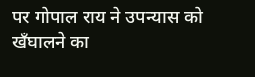पर गोपाल राय ने उपन्यास को खँघालने का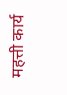महत्ती कार्य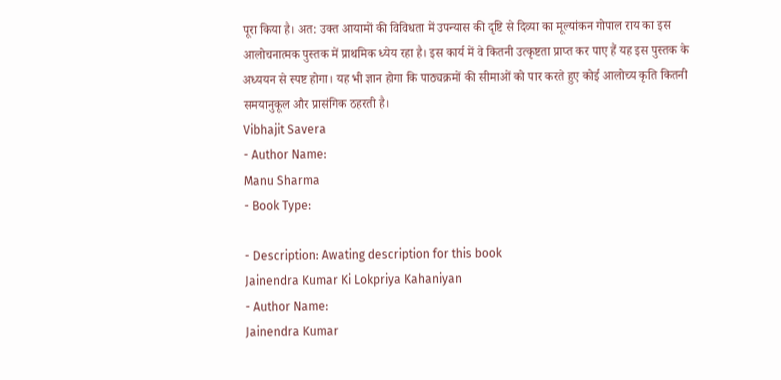पूरा किया है। अत: उक्त आयामों की विविधता में उपन्यास की दृष्टि से दिव्या का मूल्यांकन गोपाल राय का इस आलोचनात्मक पुस्तक में प्राथमिक ध्येय रहा है। इस कार्य में वे कितनी उत्कृष्टता प्राप्त कर पाए हैं यह इस पुस्तक के अध्ययन से स्पष्ट होगा। यह भी ज्ञान होगा कि पाठ्यक्रमों की सीमाओं को पार करते हुए कोई आलोच्य कृति कितनी समयानुकूल और प्रासंगिक ठहरती है।
Vibhajit Savera
- Author Name:
Manu Sharma
- Book Type:

- Description: Awating description for this book
Jainendra Kumar Ki Lokpriya Kahaniyan
- Author Name:
Jainendra Kumar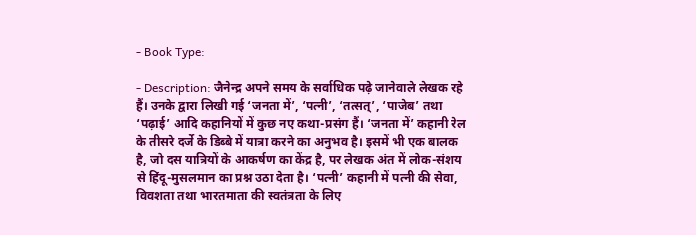- Book Type:

- Description: जैनेन्द्र अपने समय के सर्वाधिक पढ़े जानेवाले लेखक रहे हैं। उनके द्वारा लिखी गई ‘जनता में’, ‘पत्नी’, ‘तत्सत्’, ‘पाजेब’ तथा ‘पढ़ाई’ आदि कहानियों में कुछ नए कथा-प्रसंग हैं। ‘जनता में’ कहानी रेल के तीसरे दर्जे के डिब्बे में यात्रा करने का अनुभव है। इसमें भी एक बालक है, जो दस यात्रियों के आकर्षण का केंद्र है, पर लेखक अंत में लोक-संशय से हिंदू-मुसलमान का प्रश्न उठा देता है। ‘पत्नी’ कहानी में पत्नी की सेवा, विवशता तथा भारतमाता की स्वतंत्रता के लिए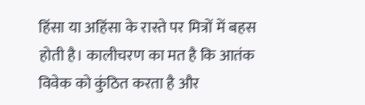हिंसा या अहिंसा के रास्ते पर मित्रों में बहस होती है। कालीचरण का मत है कि आतंक विवेक को कुंठित करता है और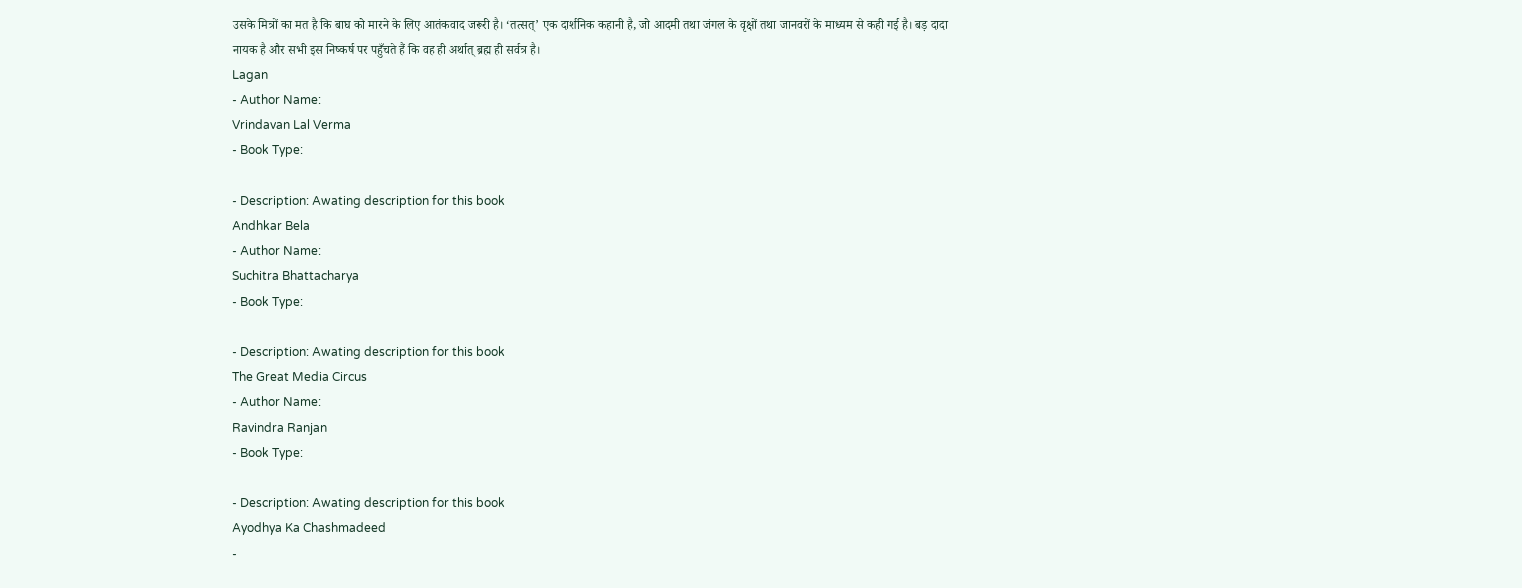उसके मित्रों का मत है कि बाघ को मारने के लिए आतंकवाद जरूरी है। ‘तत्सत्’ एक दार्शनिक कहानी है, जो आदमी तथा जंगल के वृक्षों तथा जानवरों के माध्यम से कही गई है। बड़ दादा नायक है और सभी इस निष्कर्ष पर पहुँचते हैं कि वह ही अर्थात् ब्रह्म ही सर्वत्र है।
Lagan
- Author Name:
Vrindavan Lal Verma
- Book Type:

- Description: Awating description for this book
Andhkar Bela
- Author Name:
Suchitra Bhattacharya
- Book Type:

- Description: Awating description for this book
The Great Media Circus
- Author Name:
Ravindra Ranjan
- Book Type:

- Description: Awating description for this book
Ayodhya Ka Chashmadeed
-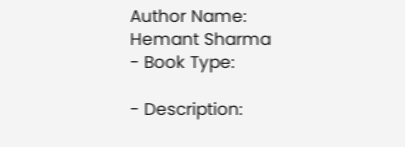Author Name:
Hemant Sharma
- Book Type:

- Description: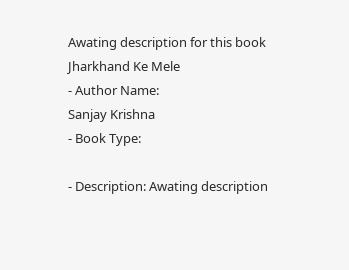Awating description for this book
Jharkhand Ke Mele
- Author Name:
Sanjay Krishna
- Book Type:

- Description: Awating description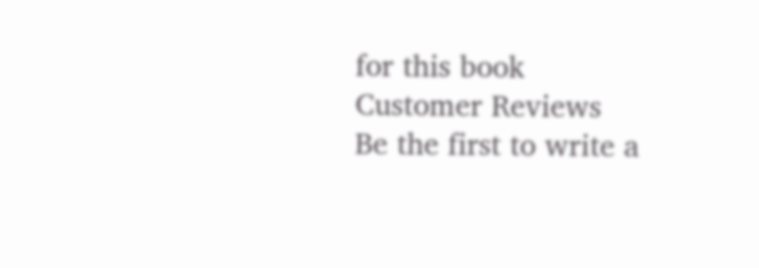for this book
Customer Reviews
Be the first to write a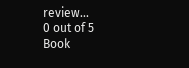review...
0 out of 5
Book